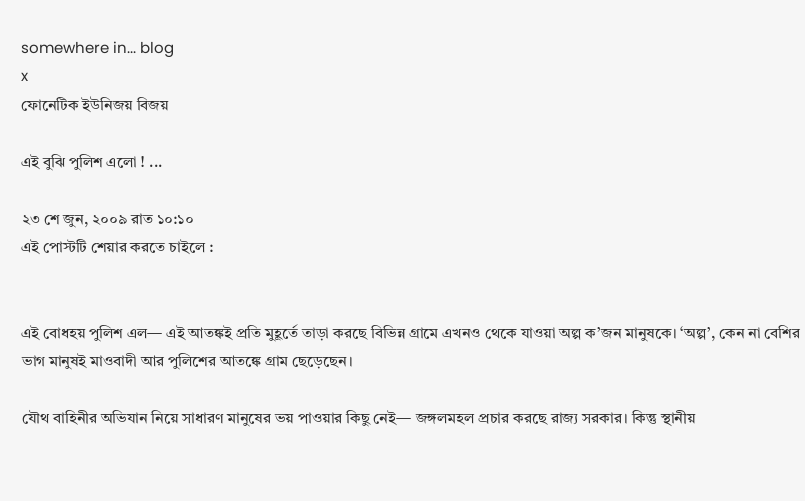somewhere in... blog
x
ফোনেটিক ইউনিজয় বিজয়

এই বুঝি পুলিশ এলো ! ...

২৩ শে জুন, ২০০৯ রাত ১০:১০
এই পোস্টটি শেয়ার করতে চাইলে :


এই বোধহয় পুলিশ এল— এই আতঙ্কই প্রতি মুহূর্তে তাড়া করছে বিভিন্ন গ্রামে এখনও থেকে যাওয়া অল্প ক’জন মানুষকে। ‘অল্প’, কেন না বেশির ভাগ মানুষই মাওবাদী আর পুলিশের আতঙ্কে গ্রাম ছেড়েছেন।

যৌথ বাহিনীর অভিযান নিয়ে সাধারণ মানুষের ভয় পাওয়ার কিছু নেই— জঙ্গলমহল প্রচার করছে রাজ্য সরকার। কিন্তু স্থানীয়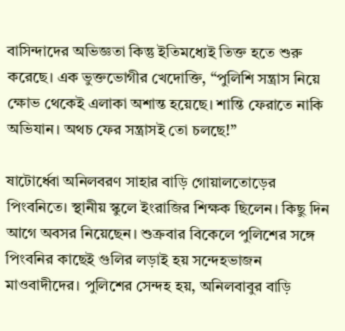বাসিন্দাদের অভিজ্ঞতা কিন্তু ইতিমধ্যেই তিক্ত হতে শুরু করেছে। এক ভুক্তভোগীর খেদোক্তি, “পুলিশি সন্ত্রাস নিয়ে ক্ষোভ থেকেই এলাকা অশান্ত হয়েছে। শান্তি ফেরাতে নাকি অভিযান। অথচ ফের সন্ত্রাসই তো চলছে!”

ষাটোর্ধ্বো অনিলবরণ সাহার বাড়ি গোয়ালতোড়ের পিংবনিতে। স্থানীয় স্কুলে ইংরাজির শিক্ষক ছিলেন। কিছু দিন আগে অবসর নিয়েছেন। শুক্রবার বিকেলে পুলিশের সঙ্গে পিংবনির কাছেই গুলির লড়াই হয় সন্দেহভাজন মাওবাদীদের। পুলিশের সেন্দহ হয়, অনিলবাবুর বাড়ি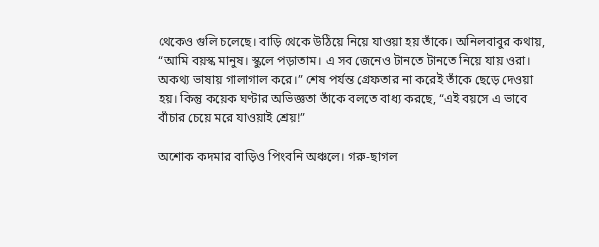থেকেও গুলি চলেছে। বাড়ি থেকে উঠিয়ে নিয়ে যাওয়া হয় তাঁকে। অনিলবাবুর কথায়, “আমি বয়স্ক মানুষ। স্কুলে পড়াতাম। এ সব জেনেও টানতে টানতে নিয়ে যায় ওরা। অকথ্য ভাষায় গালাগাল করে।” শেষ পর্যন্ত গ্রেফতার না করেই তাঁকে ছেড়ে দেওয়া হয়। কিন্তু কয়েক ঘণ্টার অভিজ্ঞতা তাঁকে বলতে বাধ্য করছে, “এই বয়সে এ ভাবে বাঁচার চেয়ে মরে যাওয়াই শ্রেয়!”

অশোক কদমার বাড়িও পিংবনি অঞ্চলে। গরু-ছাগল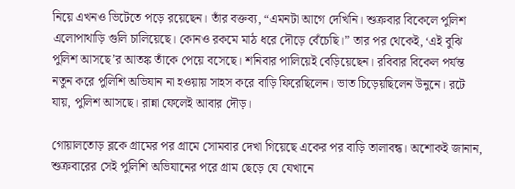নিয়ে এখনও ভিটেতে পড়ে রয়েছেন। তাঁর বক্তব্য, “এমনটা আগে দেখিনি। শুক্রবার বিকেলে পুলিশ এলোপাথাড়ি গুলি চালিয়েছে। কোনও রকমে মাঠ ধরে দৌড়ে বেঁচেছি।” তার পর থেকেই, ‘এই বুঝি পুলিশ আসছে’র আতঙ্ক তাঁকে পেয়ে বসেছে। শনিবার পালিয়েই বেড়িয়েছেন। রবিবার বিকেল পর্যন্ত নতুন করে পুলিশি অভিযান না হওয়ায় সাহস করে বাড়ি ফিরেছিলেন। ভাত চিড়েয়ছিলেন উনুনে। রটে যায়, পুলিশ আসছে। রান্না ফেলেই আবার দৌড়।

গোয়ালতোড় ব্লকে গ্রামের পর গ্রামে সোমবার দেখা গিয়েছে একের পর বাড়ি তালাবন্ধ। অশোকই জানান, শুক্রবারের সেই পুলিশি অভিযানের পরে গ্রাম ছেড়ে যে যেখানে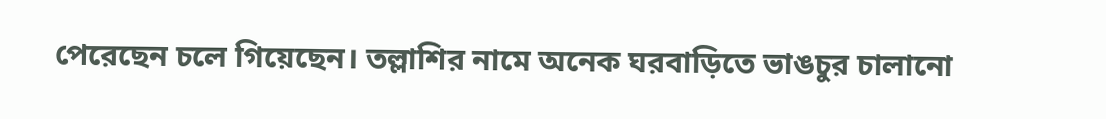পেরেছেন চলে গিয়েছেন। তল্লাশির নামে অনেক ঘরবাড়িতে ভাঙচুর চালানো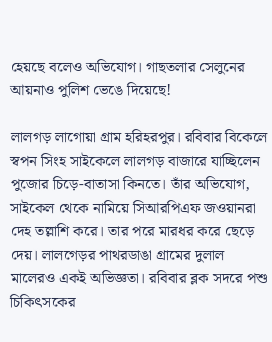হেয়ছে বলেও অভিযোগ। গাছতলার সেলুনের আয়নাও পুলিশ ভেঙে দিয়েছে!

লালগড় লাগোয়া গ্রাম হরিহরপুর। রবিবার বিকেলে স্বপন সিংহ সাইকেলে লালগড় বাজারে যাচ্ছিলেন পুজোর চিড়ে-বাতাসা কিনতে। তাঁর অভিযোগ, সাইকেল থেকে নামিয়ে সিআরপিএফ জওয়ানরা দেহ তল্লাশি করে। তার পরে মারধর করে ছেড়ে দেয়। লালগেড়র পাথরডাঙা গ্রামের দুলাল মালেরও একই অভিজ্ঞতা। রবিবার ব্লক সদরে পশু চিকিৎসকের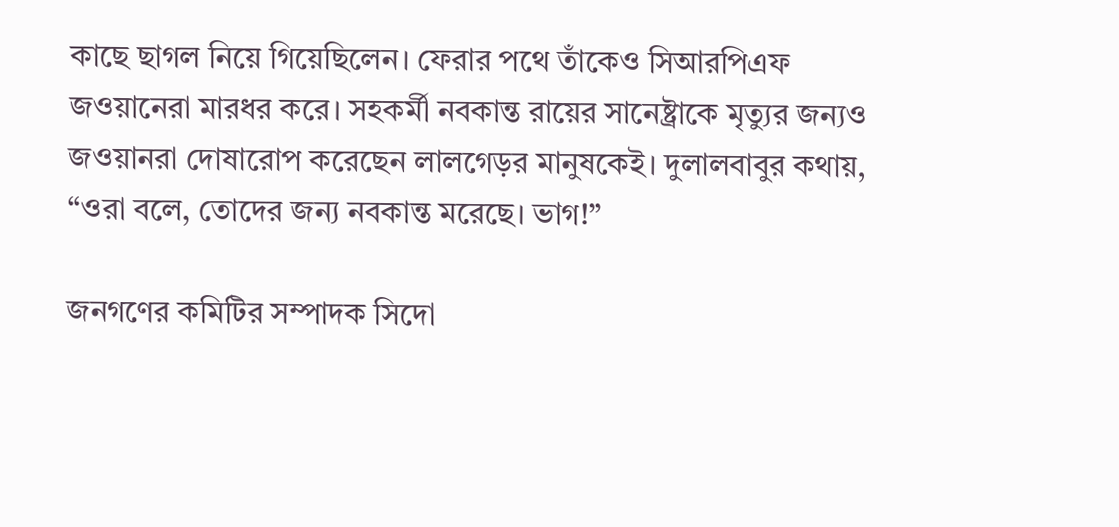কাছে ছাগল নিয়ে গিয়েছিলেন। ফেরার পথে তাঁকেও সিআরপিএফ জওয়ানেরা মারধর করে। সহকর্মী নবকান্ত রায়ের সানেষ্ট্রাকে মৃত্যুর জন্যও জওয়ানরা দোষারোপ করেছেন লালগেড়র মানুষকেই। দুলালবাবুর কথায়, “ওরা বলে, তোদের জন্য নবকান্ত মরেছে। ভাগ!”

জনগণের কমিটির সম্পাদক সিদো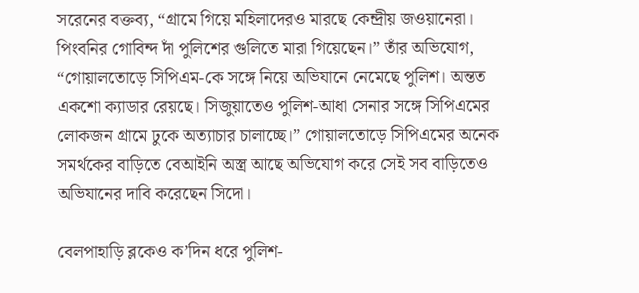সরেনের বক্তব্য, “গ্রামে গিয়ে মহিলাদেরও মারছে কেন্দ্রীয় জওয়ানেরা। পিংবনির গোবিন্দ দাঁ পুলিশের গুলিতে মারা গিয়েছেন।” তাঁর অভিযোগ, “গোয়ালতোড়ে সিপিএম-কে সঙ্গে নিয়ে অভিযানে নেমেছে পুলিশ। অন্তত একশো ক্যাডার রেয়ছে। সিজুয়াতেও পুলিশ-আধা সেনার সঙ্গে সিপিএমের লোকজন গ্রামে ঢুকে অত্যাচার চালাচ্ছে।” গোয়ালতোড়ে সিপিএমের অনেক সমর্থকের বাড়িতে বেআইনি অস্ত্র আছে অভিযোগ করে সেই সব বাড়িতেও অভিযানের দাবি করেছেন সিদো।

বেলপাহাড়ি ব্লকেও ক’দিন ধরে পুলিশ-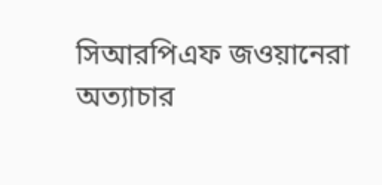সিআরপিএফ জওয়ানেরা অত্যাচার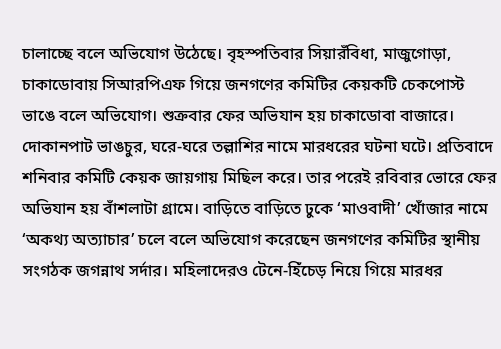চালাচ্ছে বলে অভিযোগ উঠেছে। বৃহস্পতিবার সিয়ারঁবিধা, মাজুগোড়া, চাকাডোবায় সিআরপিএফ গিয়ে জনগণের কমিটির কেয়কটি চেকপোস্ট ভাঙে বলে অভিযোগ। শুক্রবার ফের অভিযান হয় চাকাডোবা বাজারে। দোকানপাট ভাঙচুর, ঘরে-ঘরে তল্লাশির নামে মারধরের ঘটনা ঘটে। প্রতিবাদে শনিবার কমিটি কেয়ক জায়গায় মিছিল করে। তার পরেই রবিবার ভোরে ফের অভিযান হয় বাঁশলাটা গ্রামে। বাড়িতে বাড়িতে ঢুকে ‘মাওবাদী’ খোঁজার নামে ‘অকথ্য অত্যাচার’ চলে বলে অভিযোগ করেছেন জনগণের কমিটির স্থানীয় সংগঠক জগন্নাথ সর্দার। মহিলাদেরও টেনে-হিঁচেড় নিয়ে গিয়ে মারধর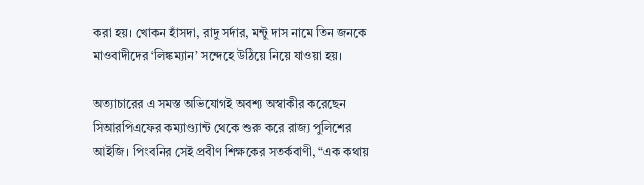করা হয়। খোকন হাঁসদা, রাদু সর্দার, মন্টু দাস নামে তিন জনকে মাওবাদীদের ‘লিঙ্কম্যান’ সন্দেহে উঠিয়ে নিয়ে যাওয়া হয়।

অত্যাচারের এ সমস্ত অভিযোগই অবশ্য অস্বাকীর করেছেন সিআরপিএফের কম্যাণ্ড্যান্ট থেকে শুরু করে রাজ্য পুলিশের আইজি। পিংবনির সেই প্রবীণ শিক্ষকের সতর্কবাণী, “এক কথায়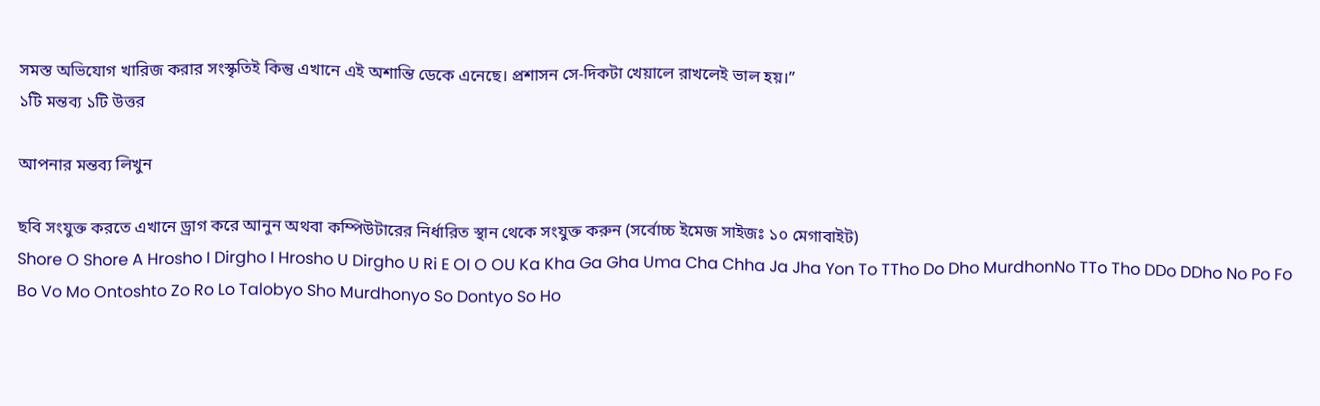সমস্ত অভিযোগ খারিজ করার সংস্কৃতিই কিন্তু এখানে এই অশান্তি ডেকে এনেছে। প্রশাসন সে-দিকটা খেয়ালে রাখলেই ভাল হয়।”
১টি মন্তব্য ১টি উত্তর

আপনার মন্তব্য লিখুন

ছবি সংযুক্ত করতে এখানে ড্রাগ করে আনুন অথবা কম্পিউটারের নির্ধারিত স্থান থেকে সংযুক্ত করুন (সর্বোচ্চ ইমেজ সাইজঃ ১০ মেগাবাইট)
Shore O Shore A Hrosho I Dirgho I Hrosho U Dirgho U Ri E OI O OU Ka Kha Ga Gha Uma Cha Chha Ja Jha Yon To TTho Do Dho MurdhonNo TTo Tho DDo DDho No Po Fo Bo Vo Mo Ontoshto Zo Ro Lo Talobyo Sho Murdhonyo So Dontyo So Ho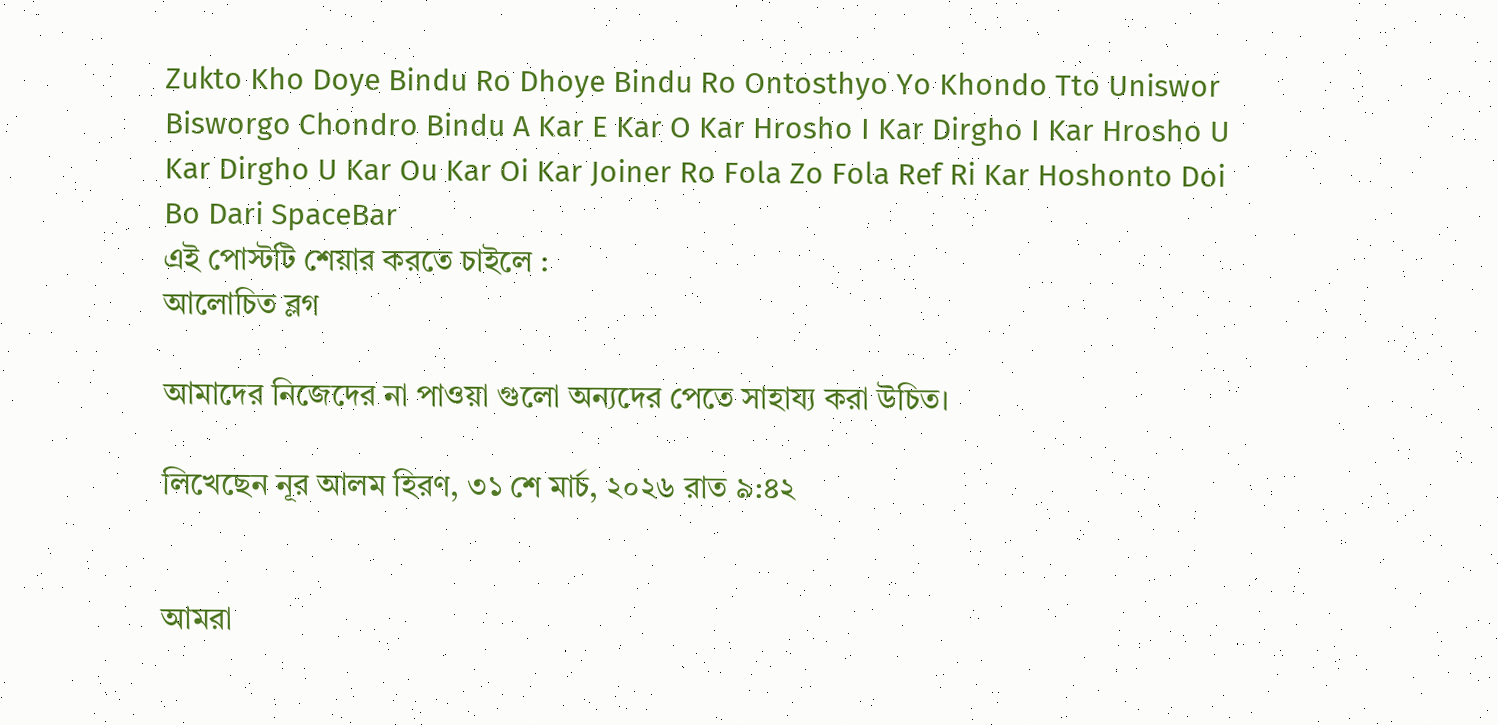Zukto Kho Doye Bindu Ro Dhoye Bindu Ro Ontosthyo Yo Khondo Tto Uniswor Bisworgo Chondro Bindu A Kar E Kar O Kar Hrosho I Kar Dirgho I Kar Hrosho U Kar Dirgho U Kar Ou Kar Oi Kar Joiner Ro Fola Zo Fola Ref Ri Kar Hoshonto Doi Bo Dari SpaceBar
এই পোস্টটি শেয়ার করতে চাইলে :
আলোচিত ব্লগ

আমাদের নিজেদের না পাওয়া গুলো অন্যদের পেতে সাহায্য করা উচিত।

লিখেছেন নূর আলম হিরণ, ৩১ শে মার্চ, ২০২৬ রাত ৯:৪২


আমরা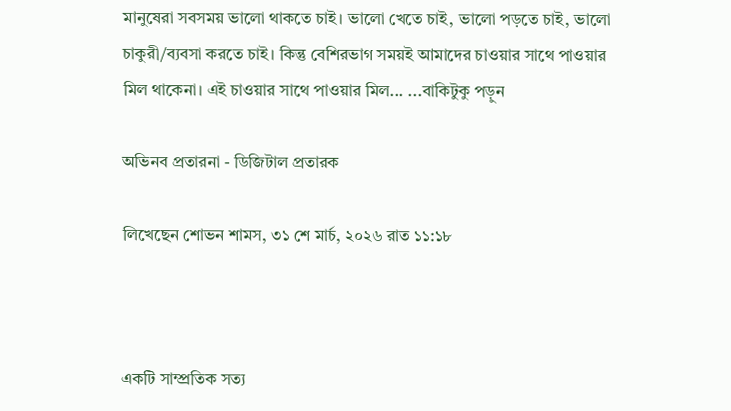মানুষেরা সবসময় ভালো থাকতে চাই। ভালো খেতে চাই, ভালো পড়তে চাই, ভালো চাকুরী/ব্যবসা করতে চাই। কিন্তু বেশিরভাগ সময়ই আমাদের চাওয়ার সাথে পাওয়ার মিল থাকেনা। এই চাওয়ার সাথে পাওয়ার মিল... ...বাকিটুকু পড়ুন

অভিনব প্রতারনা - ডিজিটাল প্রতারক

লিখেছেন শোভন শামস, ৩১ শে মার্চ, ২০২৬ রাত ১১:১৮



একটি সাম্প্রতিক সত্য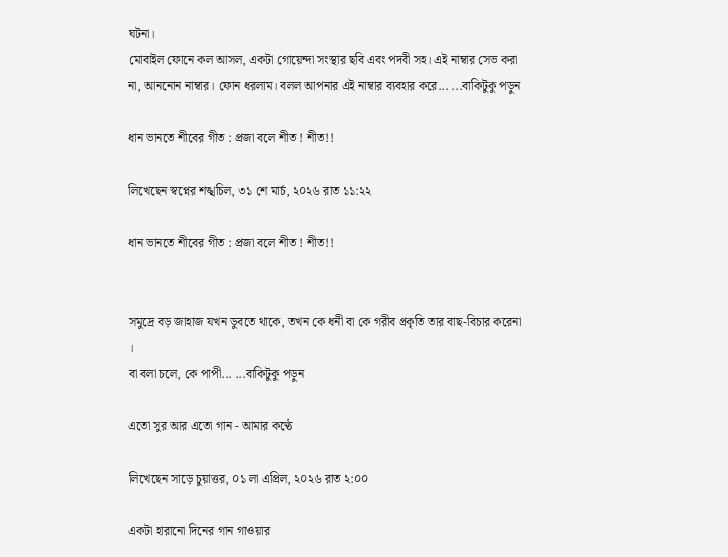ঘটনা।
মোবাইল ফোনে কল আসল, একটা গোয়েন্দা সংস্থার ছবি এবং পদবী সহ। এই নাম্বার সেভ করা না, আননোন নাম্বার। ফোন ধরলাম। বলল আপনার এই নাম্বার ব্যবহার করে... ...বাকিটুকু পড়ুন

ধান ভানতে শীবের গীত : প্রজা বলে শীত ! শীত!!

লিখেছেন স্বপ্নের শঙ্খচিল, ৩১ শে মার্চ, ২০২৬ রাত ১১:২২

ধান ভানতে শীবের গীত : প্রজা বলে শীত ! শীত!!


সমুদ্রে বড় জাহাজ যখন ডুবতে থাকে, তখন কে ধনী বা কে গরীব প্রকৃতি তার বাছ-বিচার করেনা ।
বা বলা চলে, কে পাপী... ...বাকিটুকু পড়ুন

এতো সুর আর এতো গান - আমার কণ্ঠে

লিখেছেন সাড়ে চুয়াত্তর, ০১ লা এপ্রিল, ২০২৬ রাত ২:০০

একটা হারানো দিনের গান গাওয়ার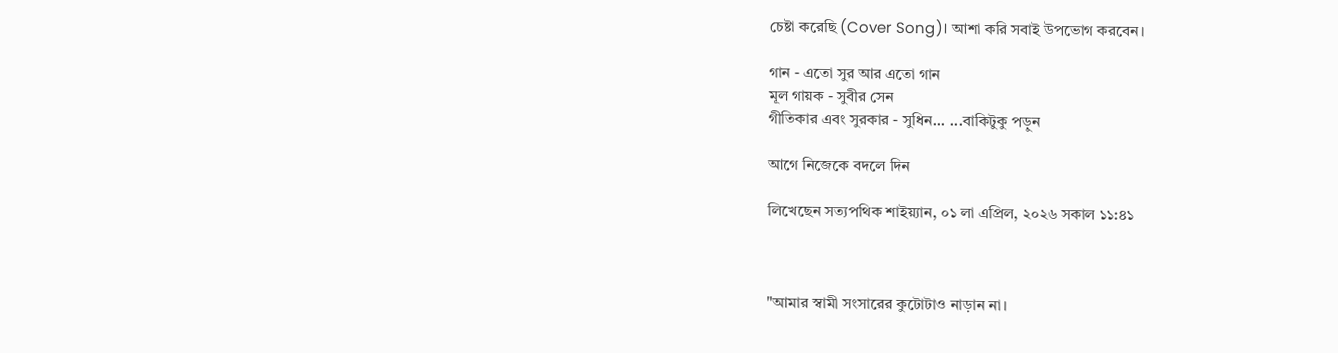চেষ্টা করেছি (Cover Song)। আশা করি সবাই উপভোগ করবেন।

গান - এতো সুর আর এতো গান
মূল গায়ক - সুবীর সেন
গীতিকার এবং সুরকার - সুধিন... ...বাকিটুকু পড়ুন

আগে নিজেকে বদলে দিন

লিখেছেন সত্যপথিক শাইয়্যান, ০১ লা এপ্রিল, ২০২৬ সকাল ১১:৪১



"আমার স্বামী সংসারের কুটোটাও নাড়ান না।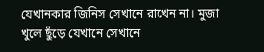যেখানকার জিনিস সেখানে রাখেন না। মুজা খুলে ছুঁড়ে যেখানে সেখানে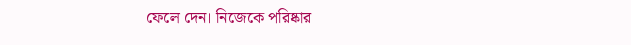ফেলে দেন। নিজেকে পরিষ্কার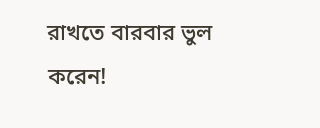রাখতে বারবার ভুল করেন!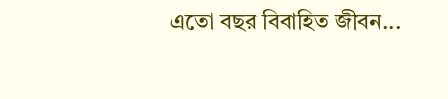এতো বছর বিবাহিত জীবন...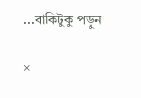...বাকিটুকু পড়ুন

×